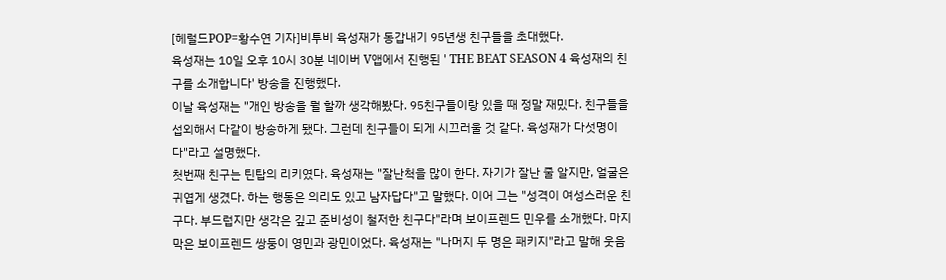[헤럴드POP=황수연 기자]비투비 육성재가 동갑내기 95년생 친구들을 초대했다.
육성재는 10일 오후 10시 30분 네이버 V앱에서 진행된 ' THE BEAT SEASON 4 육성재의 친구를 소개합니다' 방송을 진행했다.
이날 육성재는 "개인 방송을 뭘 할까 생각해봤다. 95친구들이랑 있을 때 정말 재밌다. 친구들을 섭외해서 다같이 방송하게 됐다. 그런데 친구들이 되게 시끄러울 것 같다. 육성재가 다섯명이다"라고 설명했다.
첫번째 친구는 틴탑의 리키였다. 육성재는 "잘난척을 많이 한다. 자기가 잘난 줄 알지만, 얼굴은 귀엽게 생겼다. 하는 행동은 의리도 있고 남자답다"고 말했다. 이어 그는 "성격이 여성스러운 친구다. 부드럽지만 생각은 깊고 준비성이 철저한 친구다"라며 보이프렌드 민우를 소개했다. 마지막은 보이프렌드 쌍둥이 영민과 광민이었다. 육성재는 "나머지 두 명은 패키지"라고 말해 웃음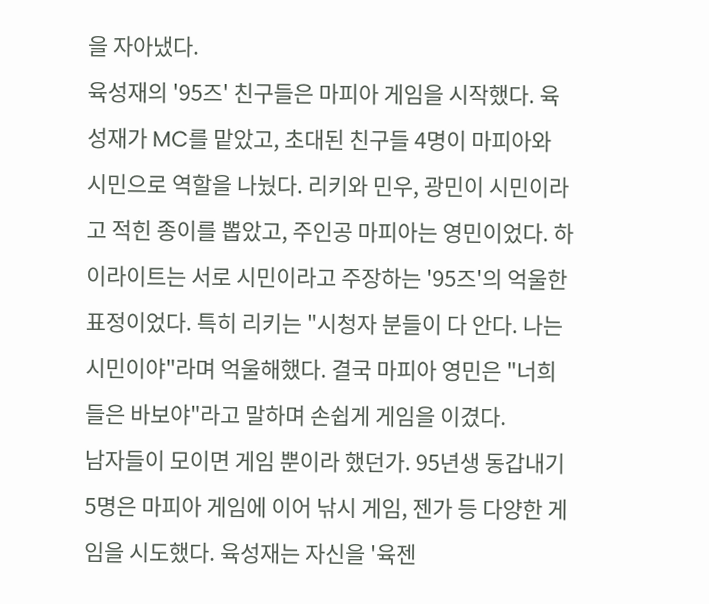을 자아냈다.
육성재의 '95즈' 친구들은 마피아 게임을 시작했다. 육성재가 MC를 맡았고, 초대된 친구들 4명이 마피아와 시민으로 역할을 나눴다. 리키와 민우, 광민이 시민이라고 적힌 종이를 뽑았고, 주인공 마피아는 영민이었다. 하이라이트는 서로 시민이라고 주장하는 '95즈'의 억울한 표정이었다. 특히 리키는 "시청자 분들이 다 안다. 나는 시민이야"라며 억울해했다. 결국 마피아 영민은 "너희들은 바보야"라고 말하며 손쉽게 게임을 이겼다.
남자들이 모이면 게임 뿐이라 했던가. 95년생 동갑내기 5명은 마피아 게임에 이어 낚시 게임, 젠가 등 다양한 게임을 시도했다. 육성재는 자신을 '육젠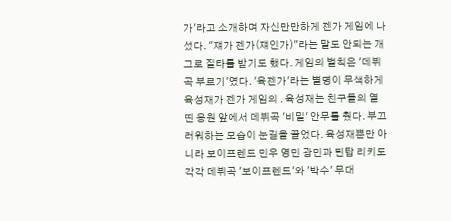가'라고 소개하며 자신만만하게 젠가 게임에 나섰다. "쟤가 젠가(쟤인가)"라는 말도 안되는 개그로 질타를 받기도 했다. 게임의 벌칙은 '데뷔곡 부르기'였다. '육젠가'라는 별명이 무색하게 육성재가 젠가 게임의 . 육성재는 친구들의 열띤 응원 앞에서 데뷔곡 '비밀' 안무를 췄다. 부끄러워하는 모습이 눈길을 끌었다. 육성재뿐만 아니라 보이프렌드 민우 영민 광민과 틴탑 리키도 각각 데뷔곡 '보이프렌드'와 '박수' 무대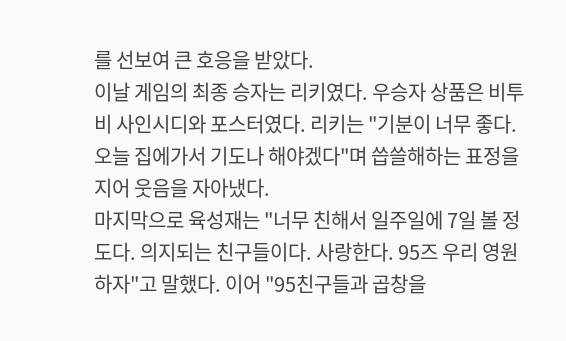를 선보여 큰 호응을 받았다.
이날 게임의 최종 승자는 리키였다. 우승자 상품은 비투비 사인시디와 포스터였다. 리키는 "기분이 너무 좋다. 오늘 집에가서 기도나 해야겠다"며 씁쓸해하는 표정을 지어 웃음을 자아냈다.
마지막으로 육성재는 "너무 친해서 일주일에 7일 볼 정도다. 의지되는 친구들이다. 사랑한다. 95즈 우리 영원하자"고 말했다. 이어 "95친구들과 곱창을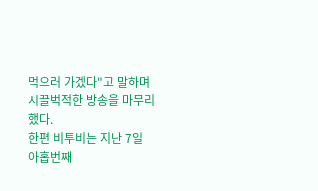먹으러 가겠다"고 말하며 시끌벅적한 방송을 마무리했다.
한편 비투비는 지난 7일 아홉번째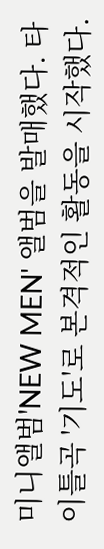미니앨범'NEW MEN' 앨범을 발매했다. 타이틀곡 '기도'로 본격적인 활동을 시작했다.